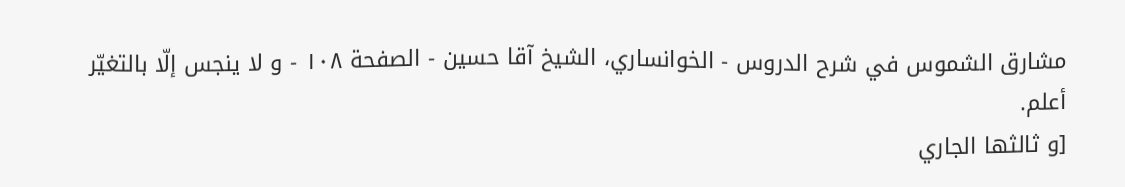مشارق الشموس في شرح الدروس - الخوانساري، الشيخ آقا حسين - الصفحة ١٠٨ - و لا ينجس إلّا بالتغيّر
أعلم.
[و ثالثها الجاري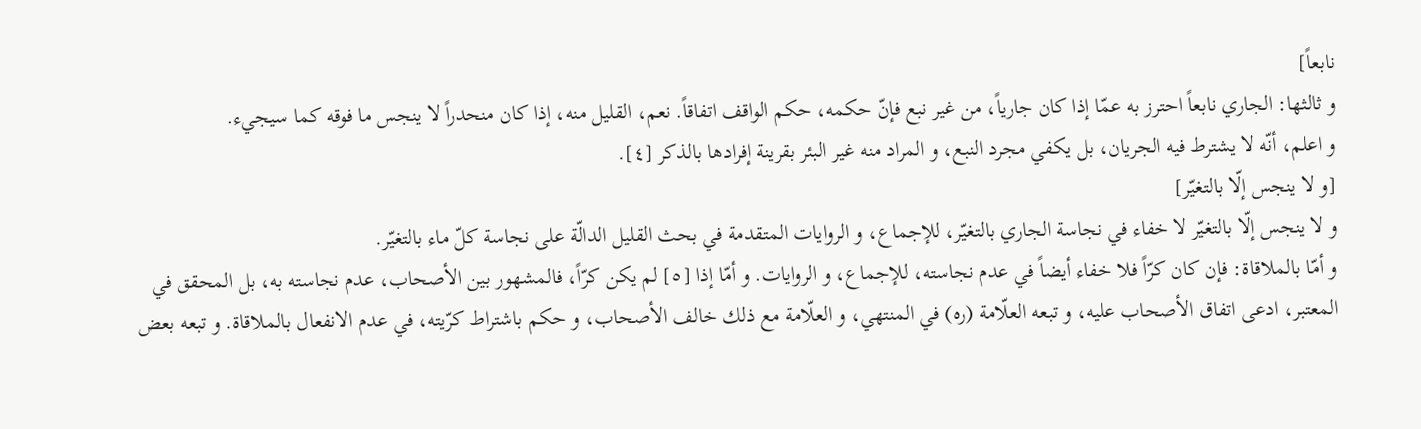نابعاً]
و ثالثها: الجاري نابعاً احترز به عمّا إذا كان جارياً، من غير نبع فإنّ حكمه، حكم الواقف اتفاقاً. نعم، القليل منه، إذا كان منحدراً لا ينجس ما فوقه كما سيجيء.
و اعلم، أنّه لا يشترط فيه الجريان، بل يكفي مجرد النبع، و المراد منه غير البئر بقرينة إفرادها بالذكر [٤].
[و لا ينجس إلّا بالتغيّر]
و لا ينجس إلّا بالتغيّر لا خفاء في نجاسة الجاري بالتغيّر، للإجماع، و الروايات المتقدمة في بحث القليل الدالّة على نجاسة كلّ ماء بالتغيّر.
و أمّا بالملاقاة: فإن كان كرّاً فلا خفاء أيضاً في عدم نجاسته، للإجماع، و الروايات. و أمّا إذا [٥] لم يكن كرّاً، فالمشهور بين الأصحاب، عدم نجاسته به، بل المحقق في المعتبر، ادعى اتفاق الأصحاب عليه، و تبعه العلّامة (ره) في المنتهي، و العلّامة مع ذلك خالف الأصحاب، و حكم باشتراط كرّيته، في عدم الانفعال بالملاقاة. و تبعه بعض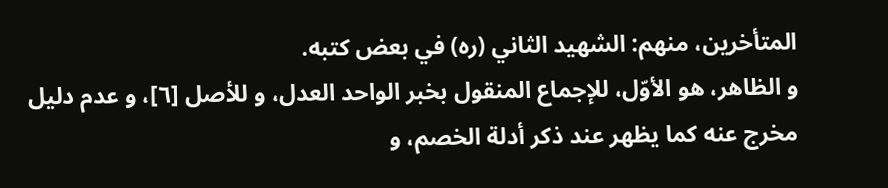المتأخرين، منهم: الشهيد الثاني (ره) في بعض كتبه.
و الظاهر، هو الأوّل، للإجماع المنقول بخبر الواحد العدل، و للأصل [٦]، و عدم دليل مخرج عنه كما يظهر عند ذكر أدلة الخصم، و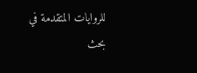للروايات المتقدمة في بحث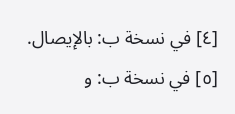[٤] في نسخة ب: بالإيصال.
[٥] في نسخة ب: و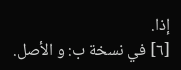إذا.
[٦] في نسخة ب: و الأصل.